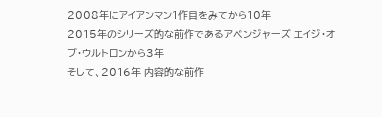2008年にアイアンマン1作目をみてから10年
2015年のシリーズ的な前作であるアベンジャーズ エイジ・オブ・ウルトロンから3年
そして、2016年 内容的な前作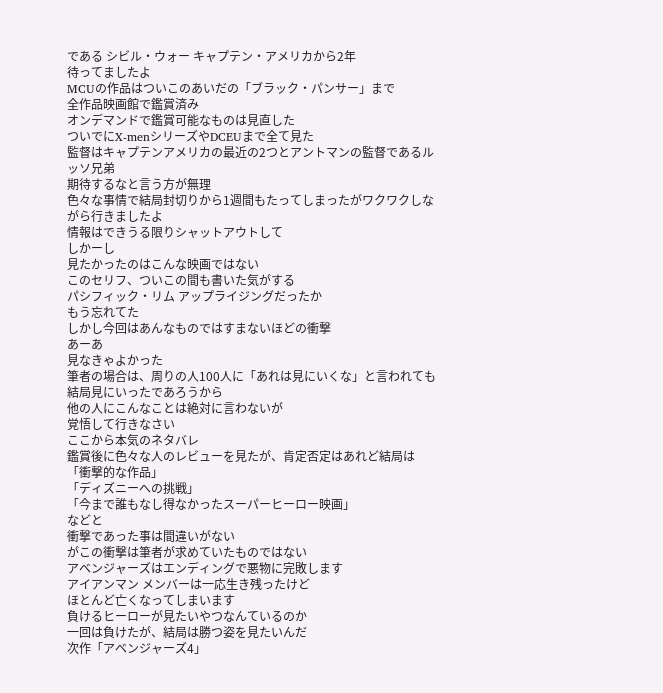である シビル・ウォー キャプテン・アメリカから2年
待ってましたよ
MCUの作品はついこのあいだの「ブラック・パンサー」まで
全作品映画館で鑑賞済み
オンデマンドで鑑賞可能なものは見直した
ついでにX-menシリーズやDCEUまで全て見た
監督はキャプテンアメリカの最近の2つとアントマンの監督であるルッソ兄弟
期待するなと言う方が無理
色々な事情で結局封切りから1週間もたってしまったがワクワクしながら行きましたよ
情報はできうる限りシャットアウトして
しかーし
見たかったのはこんな映画ではない
このセリフ、ついこの間も書いた気がする
パシフィック・リム アップライジングだったか
もう忘れてた
しかし今回はあんなものではすまないほどの衝撃
あーあ
見なきゃよかった
筆者の場合は、周りの人100人に「あれは見にいくな」と言われても結局見にいったであろうから
他の人にこんなことは絶対に言わないが
覚悟して行きなさい
ここから本気のネタバレ
鑑賞後に色々な人のレビューを見たが、肯定否定はあれど結局は
「衝撃的な作品」
「ディズニーへの挑戦」
「今まで誰もなし得なかったスーパーヒーロー映画」
などと
衝撃であった事は間違いがない
がこの衝撃は筆者が求めていたものではない
アベンジャーズはエンディングで悪物に完敗します
アイアンマン メンバーは一応生き残ったけど
ほとんど亡くなってしまいます
負けるヒーローが見たいやつなんているのか
一回は負けたが、結局は勝つ姿を見たいんだ
次作「アベンジャーズ4」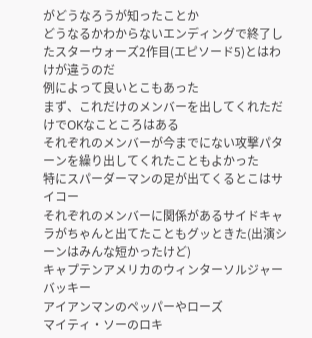がどうなろうが知ったことか
どうなるかわからないエンディングで終了したスターウォーズ2作目(エピソード5)とはわけが違うのだ
例によって良いとこもあった
まず、これだけのメンバーを出してくれただけでOKなこところはある
それぞれのメンバーが今までにない攻撃パターンを繰り出してくれたこともよかった
特にスパーダーマンの足が出てくるとこはサイコー
それぞれのメンバーに関係があるサイドキャラがちゃんと出てたこともグッときた(出演シーンはみんな短かったけど)
キャプテンアメリカのウィンターソルジャーバッキー
アイアンマンのペッパーやローズ
マイティ・ソーのロキ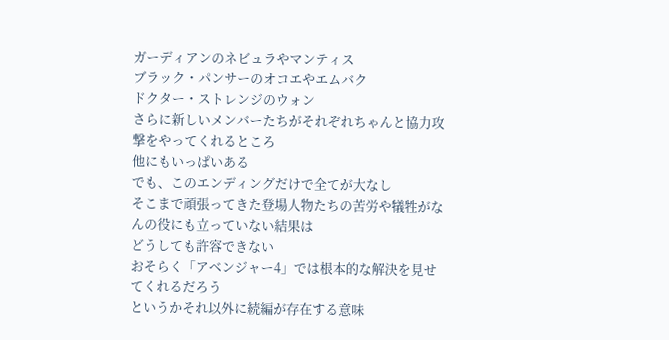ガーディアンのネビュラやマンティス
ブラック・パンサーのオコエやエムバク
ドクター・ストレンジのウォン
さらに新しいメンバーたちがそれぞれちゃんと協力攻撃をやってくれるところ
他にもいっぱいある
でも、このエンディングだけで全てが大なし
そこまで頑張ってきた登場人物たちの苦労や犠牲がなんの役にも立っていない結果は
どうしても許容できない
おそらく「アベンジャー4」では根本的な解決を見せてくれるだろう
というかそれ以外に続編が存在する意味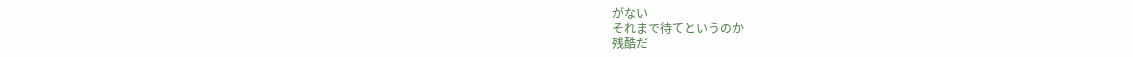がない
それまで待てというのか
残酷だ